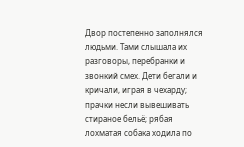Двор постепенно заполнялся людьми. Тами слышала их разговоры, перебранки и звонкий смех. Дети бегали и кричали, играя в чехарду; прачки несли вывешивать стираное бельё; рябая лохматая собака ходила по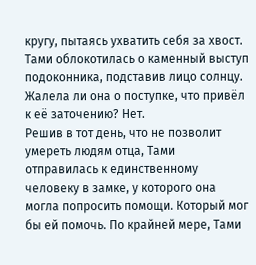кругу, пытаясь ухватить себя за хвост.
Тами облокотилась о каменный выступ подоконника, подставив лицо солнцу. Жалела ли она о поступке, что привёл к её заточению? Нет.
Решив в тот день, что не позволит умереть людям отца, Тами отправилась к единственному человеку в замке, у которого она могла попросить помощи. Который мог бы ей помочь. По крайней мере, Тами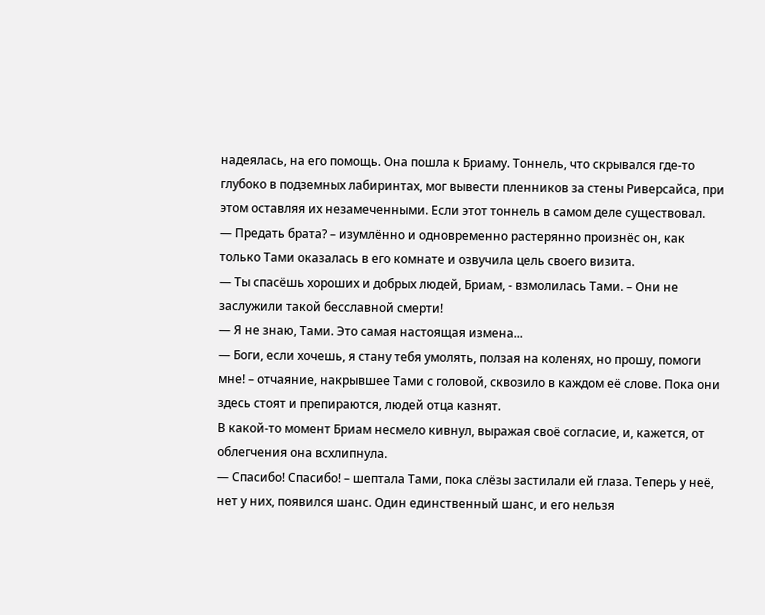надеялась, на его помощь. Она пошла к Бриаму. Тоннель, что скрывался где-то глубоко в подземных лабиринтах, мог вывести пленников за стены Риверсайса, при этом оставляя их незамеченными. Если этот тоннель в самом деле существовал.
— Предать брата? – изумлённо и одновременно растерянно произнёс он, как только Тами оказалась в его комнате и озвучила цель своего визита.
— Ты спасёшь хороших и добрых людей, Бриам, - взмолилась Тами. – Они не заслужили такой бесславной смерти!
— Я не знаю, Тами. Это самая настоящая измена...
— Боги, если хочешь, я стану тебя умолять, ползая на коленях, но прошу, помоги мне! – отчаяние, накрывшее Тами с головой, сквозило в каждом её слове. Пока они здесь стоят и препираются, людей отца казнят.
В какой-то момент Бриам несмело кивнул, выражая своё согласие, и, кажется, от облегчения она всхлипнула.
— Спасибо! Спасибо! – шептала Тами, пока слёзы застилали ей глаза. Теперь у неё, нет у них, появился шанс. Один единственный шанс, и его нельзя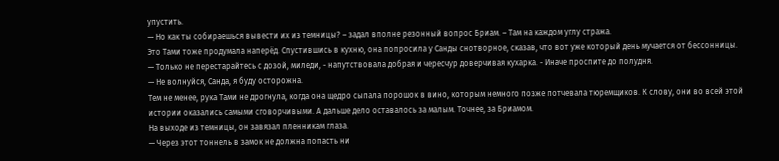упустить.
— Но как ты собираешься вывести их из темницы? – задал вполне резонный вопрос Бриам. – Там на каждом углу стража.
Это Тами тоже продумала наперёд. Спустившись в кухню, она попросила у Санды снотворное, сказав, что вот уже который день мучается от бессонницы.
— Только не перестарайтесь с дозой, миледи, - напутствовала добрая и чересчур доверчивая кухарка. - Иначе проспите до полудня.
— Не волнуйся, Санда, я буду осторожна.
Тем не менее, рука Тами не дрогнула, когда она щедро сыпала порошок в вино, которым немного позже потчевала тюремщиков. К слову, они во всей этой истории оказались самыми сговорчивыми. А дальше дело оставалось за малым. Точнее, за Бриамом.
На выходе из темницы, он завязал пленникам глаза.
— Через этот тоннель в замок не должна попасть ни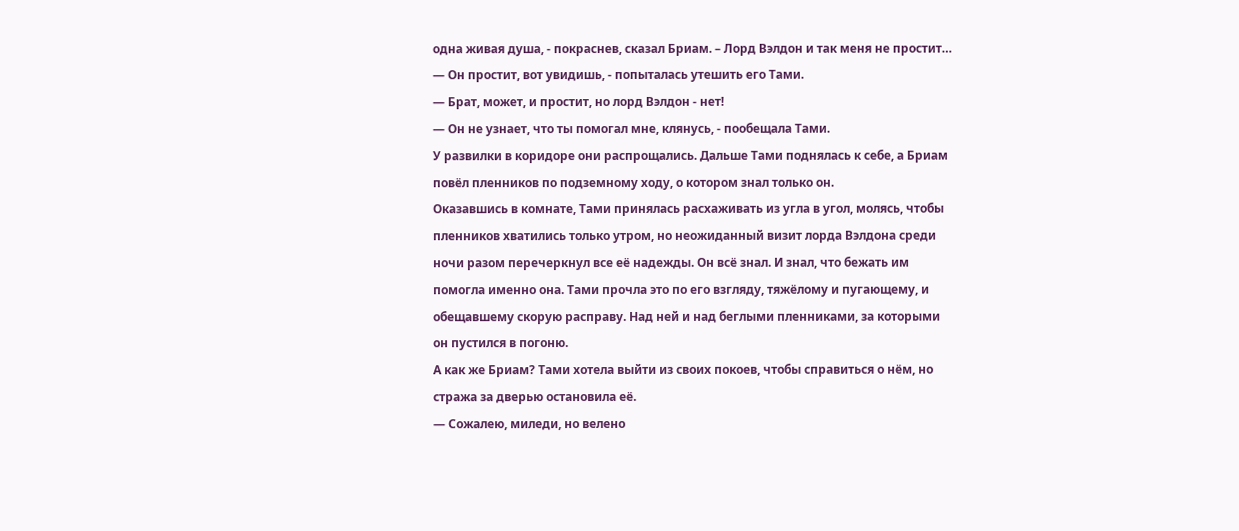одна живая душа, - покраснев, сказал Бриам. – Лорд Вэлдон и так меня не простит…
— Он простит, вот увидишь, - попыталась утешить его Тами.
— Брат, может, и простит, но лорд Вэлдон - нет!
— Он не узнает, что ты помогал мне, клянусь, - пообещала Тами.
У развилки в коридоре они распрощались. Дальше Тами поднялась к себе, а Бриам повёл пленников по подземному ходу, о котором знал только он.
Оказавшись в комнате, Тами принялась расхаживать из угла в угол, молясь, чтобы пленников хватились только утром, но неожиданный визит лорда Вэлдона среди ночи разом перечеркнул все её надежды. Он всё знал. И знал, что бежать им помогла именно она. Тами прочла это по его взгляду, тяжёлому и пугающему, и обещавшему скорую расправу. Над ней и над беглыми пленниками, за которыми он пустился в погоню.
А как же Бриам? Тами хотела выйти из своих покоев, чтобы справиться о нём, но стража за дверью остановила её.
— Сожалею, миледи, но велено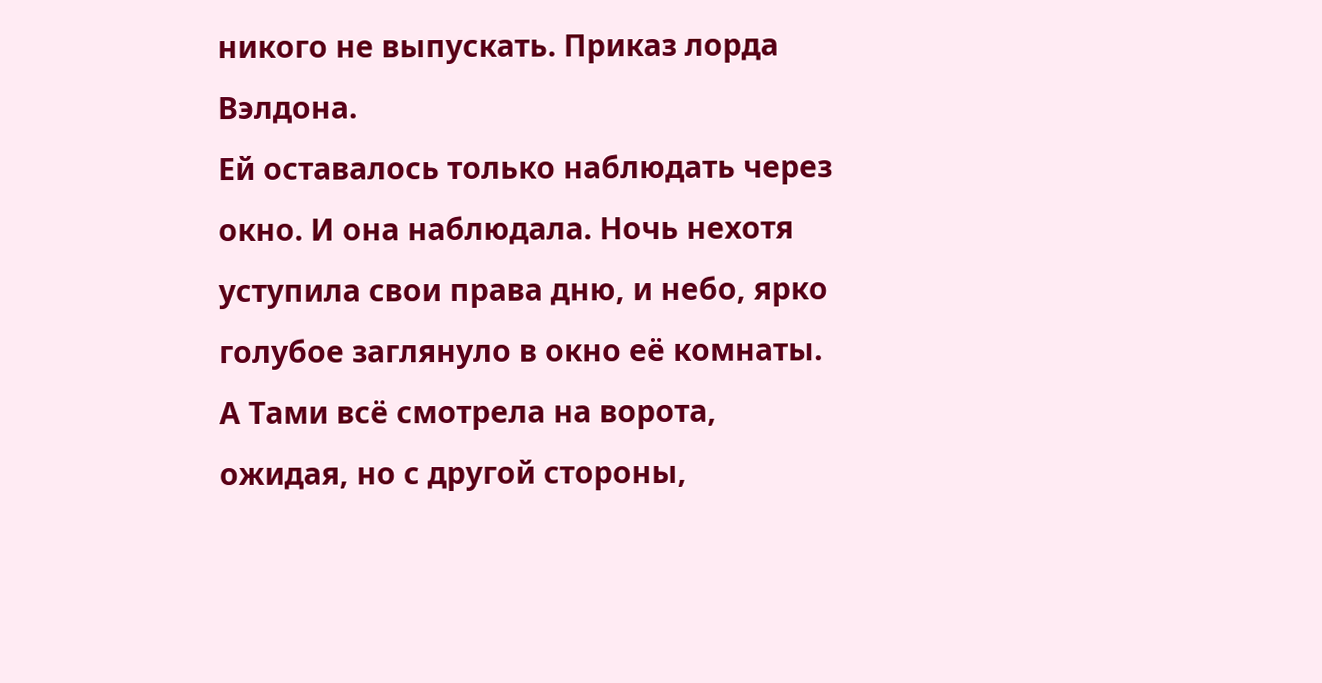никого не выпускать. Приказ лорда Вэлдона.
Ей оставалось только наблюдать через окно. И она наблюдала. Ночь нехотя уступила свои права дню, и небо, ярко голубое заглянуло в окно её комнаты. А Тами всё смотрела на ворота, ожидая, но с другой стороны,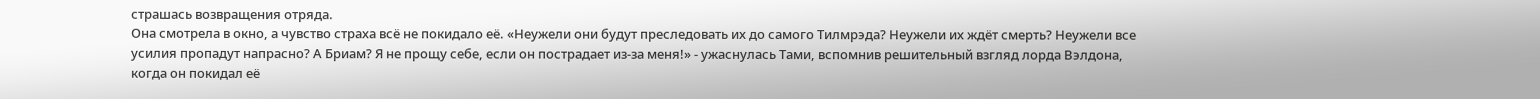страшась возвращения отряда.
Она смотрела в окно, а чувство страха всё не покидало её. «Неужели они будут преследовать их до самого Тилмрэда? Неужели их ждёт смерть? Неужели все усилия пропадут напрасно? А Бриам? Я не прощу себе, если он пострадает из-за меня!» - ужаснулась Тами, вспомнив решительный взгляд лорда Вэлдона, когда он покидал её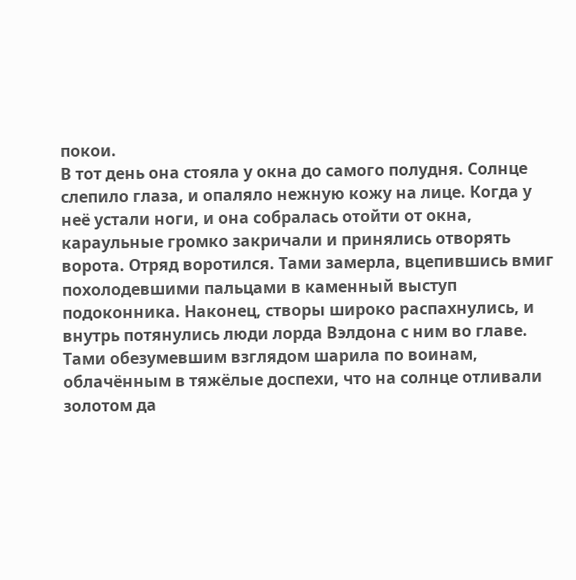покои.
В тот день она стояла у окна до самого полудня. Солнце слепило глаза, и опаляло нежную кожу на лице. Когда у неё устали ноги, и она собралась отойти от окна, караульные громко закричали и принялись отворять ворота. Отряд воротился. Тами замерла, вцепившись вмиг похолодевшими пальцами в каменный выступ подоконника. Наконец, створы широко распахнулись, и внутрь потянулись люди лорда Вэлдона с ним во главе. Тами обезумевшим взглядом шарила по воинам, облачённым в тяжёлые доспехи, что на солнце отливали золотом да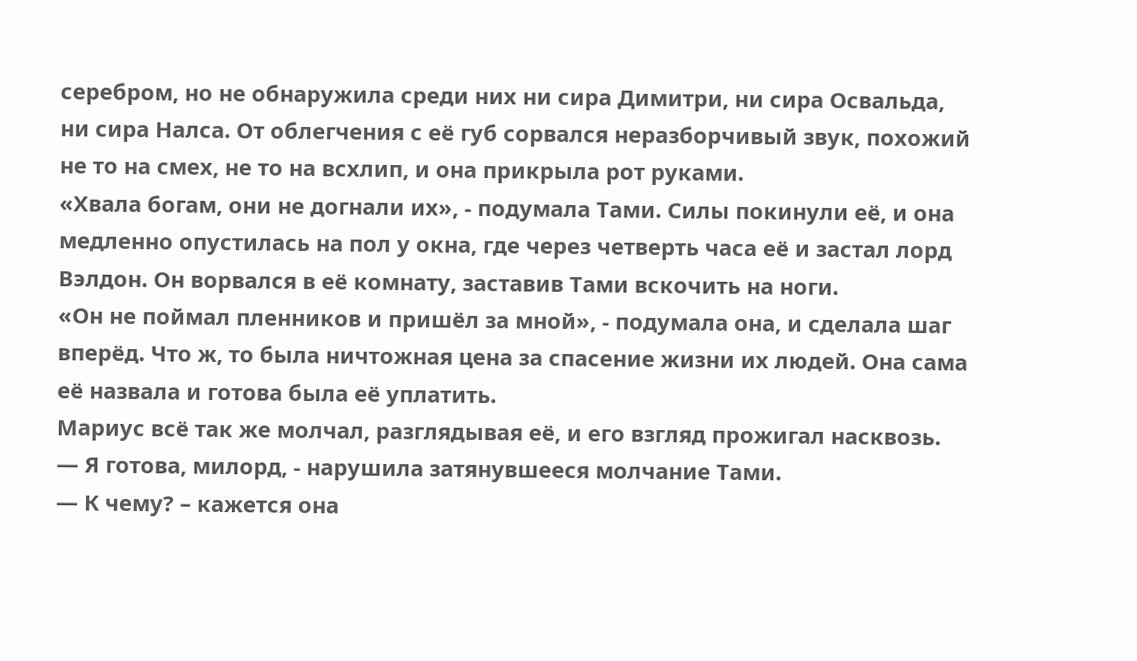серебром, но не обнаружила среди них ни сира Димитри, ни сира Освальда, ни сира Налса. От облегчения с её губ сорвался неразборчивый звук, похожий не то на смех, не то на всхлип, и она прикрыла рот руками.
«Хвала богам, они не догнали их», - подумала Тами. Силы покинули её, и она медленно опустилась на пол у окна, где через четверть часа её и застал лорд Вэлдон. Он ворвался в её комнату, заставив Тами вскочить на ноги.
«Он не поймал пленников и пришёл за мной», - подумала она, и сделала шаг вперёд. Что ж, то была ничтожная цена за спасение жизни их людей. Она сама её назвала и готова была её уплатить.
Мариус всё так же молчал, разглядывая её, и его взгляд прожигал насквозь.
— Я готова, милорд, - нарушила затянувшееся молчание Тами.
— К чему? – кажется она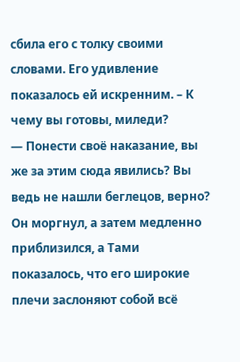сбила его с толку своими словами. Его удивление показалось ей искренним. – К чему вы готовы, миледи?
— Понести своё наказание, вы же за этим сюда явились? Вы ведь не нашли беглецов, верно?
Он моргнул, а затем медленно приблизился, а Тами показалось, что его широкие плечи заслоняют собой всё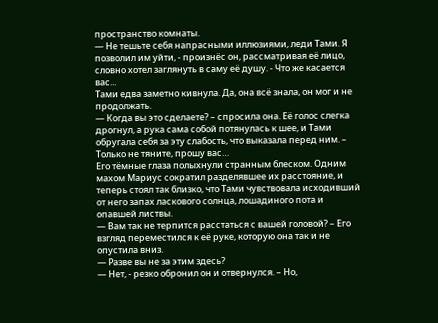пространство комнаты.
— Не тешьте себя напрасными иллюзиями, леди Тами. Я позволил им уйти, - произнёс он, рассматривая её лицо, словно хотел заглянуть в саму её душу. - Что же касается вас...
Тами едва заметно кивнула. Да, она всё знала, он мог и не продолжать.
— Когда вы это сделаете? – спросила она. Её голос слегка дрогнул, а рука сама собой потянулась к шее, и Тами обругала себя за эту слабость, что выказала перед ним. – Только не тяните, прошу вас…
Его тёмные глаза полыхнули странным блеском. Одним махом Мариус сократил разделявшее их расстояние, и теперь стоял так близко, что Тами чувствовала исходивший от него запах ласкового солнца, лошадиного пота и опавшей листвы.
— Вам так не терпится расстаться с вашей головой? – Его взгляд переместился к её руке, которую она так и не опустила вниз.
— Разве вы не за этим здесь?
— Нет, - резко обронил он и отвернулся. – Но,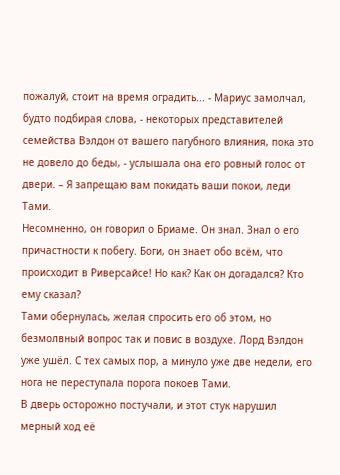пожалуй, стоит на время оградить... - Мариус замолчал, будто подбирая слова, - некоторых представителей семейства Вэлдон от вашего пагубного влияния, пока это не довело до беды, - услышала она его ровный голос от двери. – Я запрещаю вам покидать ваши покои, леди Тами.
Несомненно, он говорил о Бриаме. Он знал. Знал о его причастности к побегу. Боги, он знает обо всём, что происходит в Риверсайсе! Но как? Как он догадался? Кто ему сказал?
Тами обернулась, желая спросить его об этом, но безмолвный вопрос так и повис в воздухе. Лорд Вэлдон уже ушёл. С тех самых пор, а минуло уже две недели, его нога не переступала порога покоев Тами.
В дверь осторожно постучали, и этот стук нарушил мерный ход её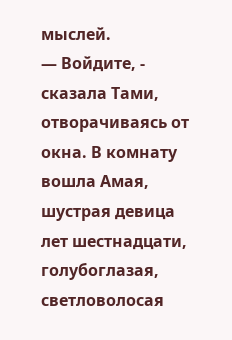мыслей.
— Войдите, - сказала Тами, отворачиваясь от окна. В комнату вошла Амая, шустрая девица лет шестнадцати, голубоглазая, светловолосая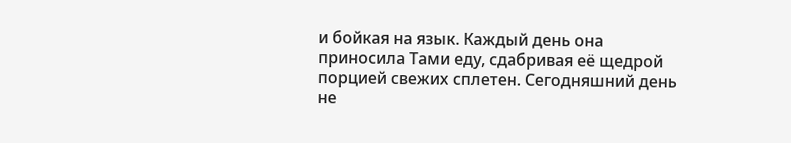и бойкая на язык. Каждый день она приносила Тами еду, сдабривая её щедрой порцией свежих сплетен. Сегодняшний день не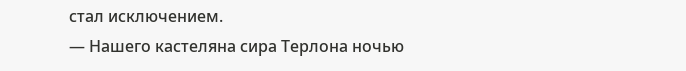стал исключением.
— Нашего кастеляна сира Терлона ночью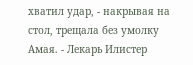хватил удар, - накрывая на стол, трещала без умолку Амая. - Лекарь Илистер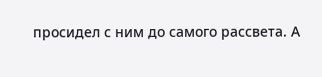просидел с ним до самого рассвета. А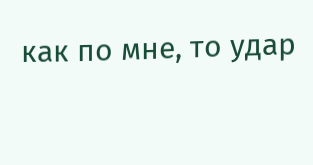как по мне, то удар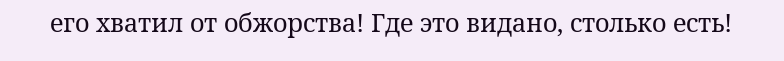его хватил от обжорства! Где это видано, столько есть!